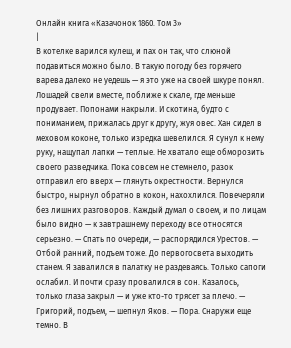Онлайн книга «Казачонок 1860. Том 3»
|
В котелке варился кулеш, и пах он так, что слюной подавиться можно было. В такую погоду без горячего варева далеко не уедешь — я это уже на своей шкуре понял. Лошадей свели вместе, поближе к скале, где меньше продувает. Попонами накрыли. И скотина, будто с пониманием, прижалась друг к другу, жуя овес. Хан сидел в меховом коконе, только изредка шевелился. Я сунул к нему руку, нащупал лапки — теплые. Не хватало еще обморозить своего разведчика. Пока совсем не стемнело, разок отправил его вверх — глянуть окрестности. Вернулся быстро, нырнул обратно в кокон, нахохлился. Повечеряли без лишних разговоров. Каждый думал о своем, и по лицам было видно — к завтрашнему переходу все относятся серьезно. — Спать по очереди, — распорядился Урестов. — Отбой ранний, подъем тоже. До первогосвета выходить станем. Я завалился в палатку не раздеваясь. Только сапоги ослабил. И почти сразу провалился в сон. Казалось, только глаза закрыл — и уже кто-то трясет за плечо. — Григорий, подъем, — шепнул Яков. — Пора. Снаружи еще темно. В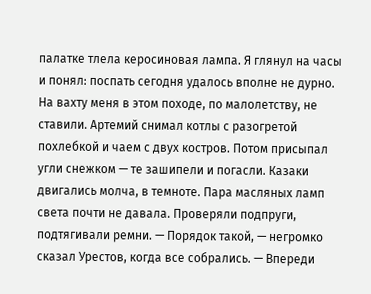палатке тлела керосиновая лампа. Я глянул на часы и понял: поспать сегодня удалось вполне не дурно. На вахту меня в этом походе, по малолетству, не ставили. Артемий снимал котлы с разогретой похлебкой и чаем с двух костров. Потом присыпал угли снежком — те зашипели и погасли. Казаки двигались молча, в темноте. Пара масляных ламп света почти не давала. Проверяли подпруги, подтягивали ремни. — Порядок такой, — негромко сказал Урестов, когда все собрались. — Впереди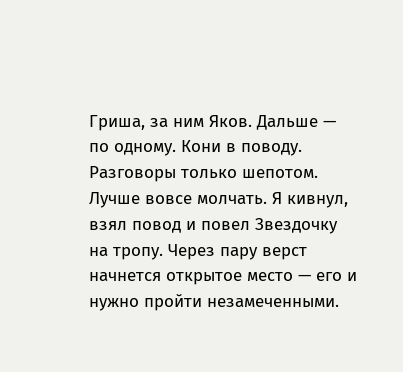Гриша, за ним Яков. Дальше — по одному. Кони в поводу. Разговоры только шепотом. Лучше вовсе молчать. Я кивнул, взял повод и повел Звездочку на тропу. Через пару верст начнется открытое место — его и нужно пройти незамеченными.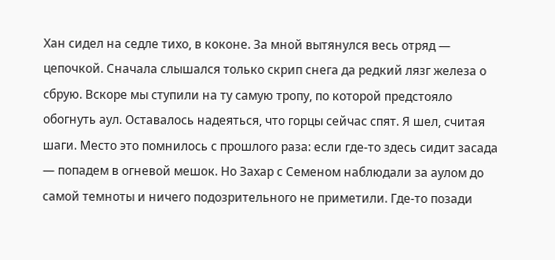Хан сидел на седле тихо, в коконе. За мной вытянулся весь отряд — цепочкой. Сначала слышался только скрип снега да редкий лязг железа о сбрую. Вскоре мы ступили на ту самую тропу, по которой предстояло обогнуть аул. Оставалось надеяться, что горцы сейчас спят. Я шел, считая шаги. Место это помнилось с прошлого раза: если где-то здесь сидит засада — попадем в огневой мешок. Но Захар с Семеном наблюдали за аулом до самой темноты и ничего подозрительного не приметили. Где-то позади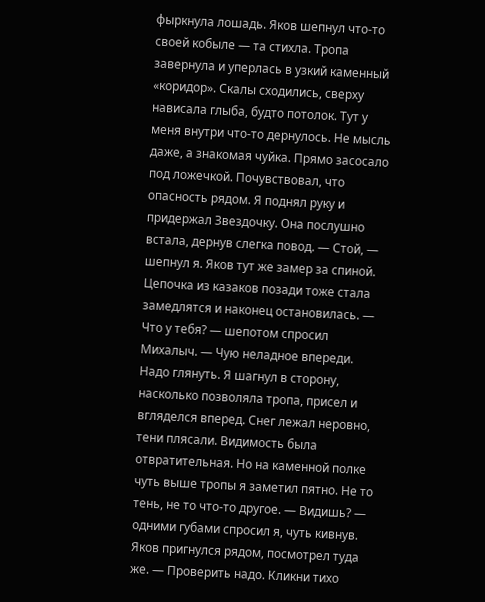фыркнула лошадь. Яков шепнул что-то своей кобыле — та стихла. Тропа завернула и уперлась в узкий каменный «коридор». Скалы сходились, сверху нависала глыба, будто потолок. Тут у меня внутри что-то дернулось. Не мысль даже, а знакомая чуйка. Прямо засосало под ложечкой. Почувствовал, что опасность рядом. Я поднял руку и придержал Звездочку. Она послушно встала, дернув слегка повод. — Стой, — шепнул я. Яков тут же замер за спиной. Цепочка из казаков позади тоже стала замедлятся и наконец остановилась. — Что у тебя? — шепотом спросил Михалыч. — Чую неладное впереди. Надо глянуть. Я шагнул в сторону, насколько позволяла тропа, присел и вгляделся вперед. Снег лежал неровно, тени плясали. Видимость была отвратительная. Но на каменной полке чуть выше тропы я заметил пятно. Не то тень, не то что-то другое. — Видишь? — одними губами спросил я, чуть кивнув. Яков пригнулся рядом, посмотрел туда же. — Проверить надо. Кликни тихо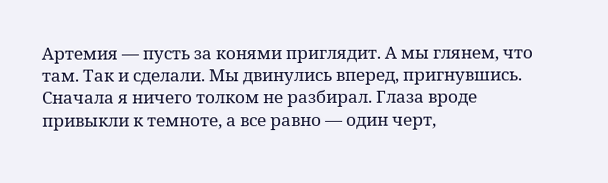Артемия — пусть за конями приглядит. А мы глянем, что там. Так и сделали. Мы двинулись вперед, пригнувшись. Сначала я ничего толком не разбирал. Глаза вроде привыкли к темноте, а все равно — один черт,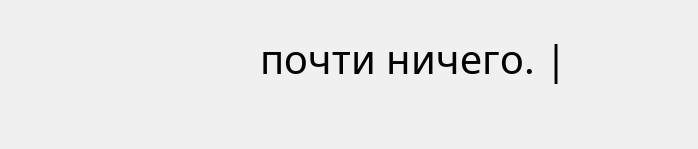почти ничего. |